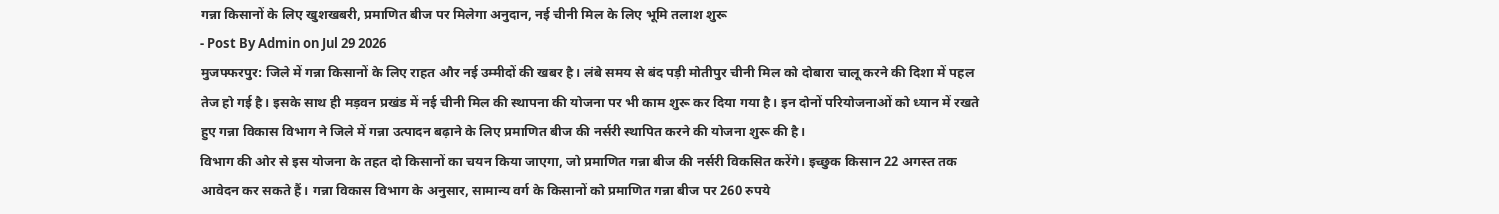गन्ना किसानों के लिए खुशखबरी, प्रमाणित बीज पर मिलेगा अनुदान, नई चीनी मिल के लिए भूमि तलाश शुरू
- Post By Admin on Jul 29 2026
मुजफ्फरपुर: जिले में गन्ना किसानों के लिए राहत और नई उम्मीदों की खबर है। लंबे समय से बंद पड़ी मोतीपुर चीनी मिल को दोबारा चालू करने की दिशा में पहल तेज हो गई है। इसके साथ ही मड़वन प्रखंड में नई चीनी मिल की स्थापना की योजना पर भी काम शुरू कर दिया गया है। इन दोनों परियोजनाओं को ध्यान में रखते हुए गन्ना विकास विभाग ने जिले में गन्ना उत्पादन बढ़ाने के लिए प्रमाणित बीज की नर्सरी स्थापित करने की योजना शुरू की है।
विभाग की ओर से इस योजना के तहत दो किसानों का चयन किया जाएगा, जो प्रमाणित गन्ना बीज की नर्सरी विकसित करेंगे। इच्छुक किसान 22 अगस्त तक आवेदन कर सकते हैं। गन्ना विकास विभाग के अनुसार, सामान्य वर्ग के किसानों को प्रमाणित गन्ना बीज पर 260 रुपये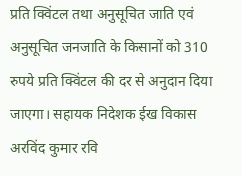प्रति क्विंटल तथा अनुसूचित जाति एवं अनुसूचित जनजाति के किसानों को 310 रुपये प्रति क्विंटल की दर से अनुदान दिया जाएगा। सहायक निदेशक ईख विकास अरविंद कुमार रवि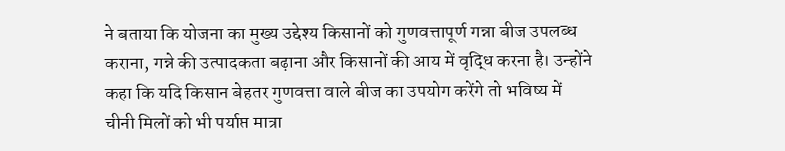ने बताया कि योजना का मुख्य उद्देश्य किसानों को गुणवत्तापूर्ण गन्ना बीज उपलब्ध कराना, गन्ने की उत्पादकता बढ़ाना और किसानों की आय में वृद्धि करना है। उन्होंने कहा कि यदि किसान बेहतर गुणवत्ता वाले बीज का उपयोग करेंगे तो भविष्य में चीनी मिलों को भी पर्याप्त मात्रा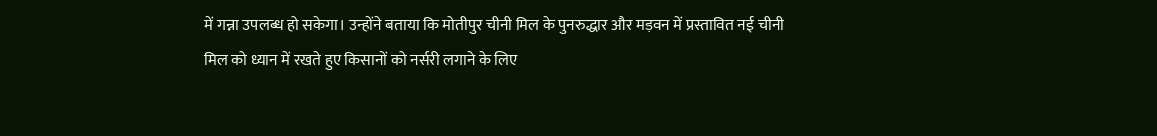में गन्ना उपलब्ध हो सकेगा। उन्होंने बताया कि मोतीपुर चीनी मिल के पुनरुद्धार और मड़वन में प्रस्तावित नई चीनी मिल को ध्यान में रखते हुए किसानों को नर्सरी लगाने के लिए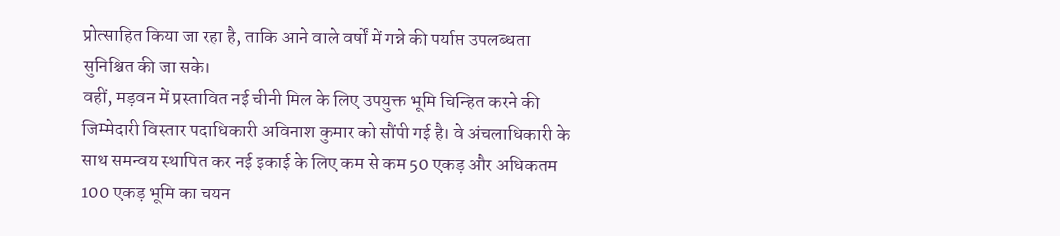प्रोत्साहित किया जा रहा है, ताकि आने वाले वर्षों में गन्ने की पर्याप्त उपलब्धता सुनिश्चित की जा सके।
वहीं, मड़वन में प्रस्तावित नई चीनी मिल के लिए उपयुक्त भूमि चिन्हित करने की जिम्मेदारी विस्तार पदाधिकारी अविनाश कुमार को सौंपी गई है। वे अंचलाधिकारी के साथ समन्वय स्थापित कर नई इकाई के लिए कम से कम 50 एकड़ और अधिकतम 100 एकड़ भूमि का चयन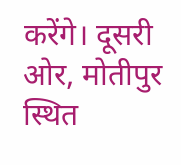करेंगे। दूसरी ओर, मोतीपुर स्थित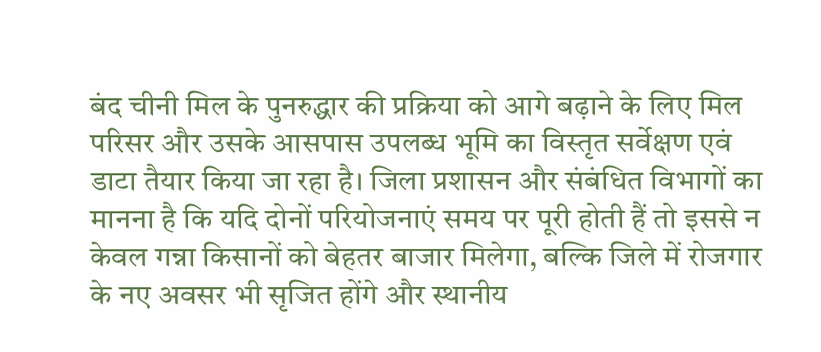बंद चीनी मिल के पुनरुद्धार की प्रक्रिया को आगे बढ़ाने के लिए मिल परिसर और उसके आसपास उपलब्ध भूमि का विस्तृत सर्वेक्षण एवं डाटा तैयार किया जा रहा है। जिला प्रशासन और संबंधित विभागों का मानना है कि यदि दोनों परियोजनाएं समय पर पूरी होती हैं तो इससे न केवल गन्ना किसानों को बेहतर बाजार मिलेगा, बल्कि जिले में रोजगार के नए अवसर भी सृजित होंगे और स्थानीय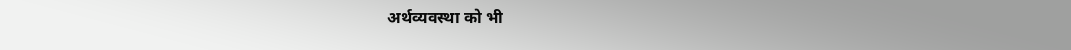अर्थव्यवस्था को भी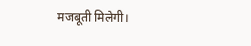मजबूती मिलेगी।